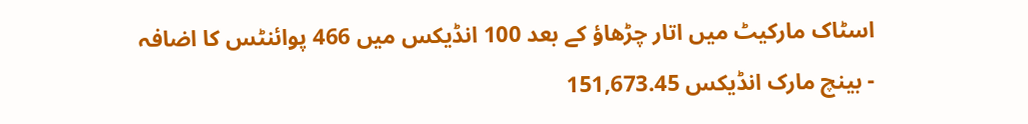اسٹاک مارکیٹ میں اتار چڑھاؤ کے بعد 100 انڈیکس میں 466 پوائنٹس کا اضافہ
- بینچ مارک انڈیکس 151,673.45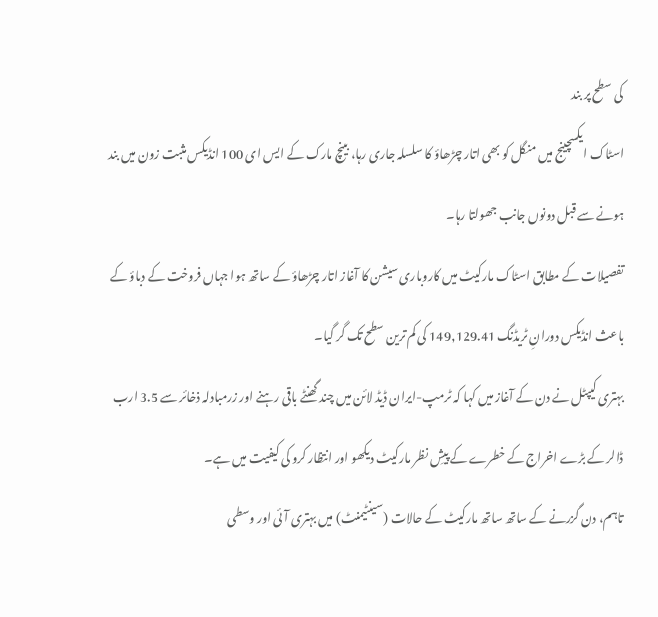کی سطح پر بند
اسٹاک ایکسچینج میں منگل کو بھی اتار چڑھاؤ کا سلسلہ جاری رہا، بینچ مارک کے ایس ای 100 انڈیکس مثبت زون میں بند ہونے سے قبل دونوں جانب جھولتا رہا۔
تفصیلات کے مطابق اسٹاک مارکیٹ میں کاروباری سیشن کا آغاز اتار چڑھاؤ کے ساتھ ہوا جہاں فروخت کے دباؤ کے باعث انڈیکس دورانِ ٹریڈنگ 149,129.41 کی کم ترین سطح تک گر گیا۔
بہتری کیپٹل نے دن کے آغاز میں کہا کہ ٹرمپ-ایران ڈیڈ لائن میں چند گھنٹے باقی رہنے اور زرمبادلہ ذخائر سے 3.5 ارب ڈالر کے بڑے اخراج کے خطرے کے پیشِ نظر مارکیٹ دیکھو اور انتظار کرو کی کیفیت میں ہے۔
تاہم، دن گزرنے کے ساتھ ساتھ مارکیٹ کے حالات (سینٹیمنٹ) میں بہتری آئی اور وسطی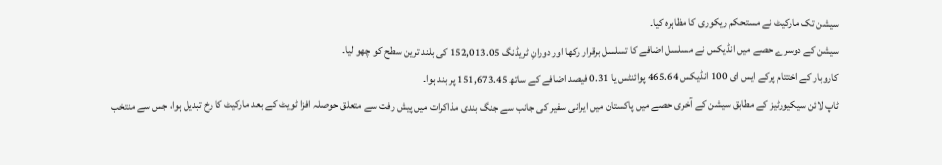سیشن تک مارکیٹ نے مستحکم ریکوری کا مظاہرہ کیا۔
سیشن کے دوسرے حصے میں انڈیکس نے مسلسل اضافے کا تسلسل برقرار رکھا اور دورانِ ٹریڈنگ 152,013.05 کی بلند ترین سطح کو چھو لیا۔
کاروبار کے اختتام پرکے ایس ای 100 انڈیکس 465.64 پوائنٹس یا 0.31 فیصد اضافے کے ساتھ 151,673.45 پر بند ہوا۔
ٹاپ لائن سیکیورٹیز کے مطابق سیشن کے آخری حصے میں پاکستان میں ایرانی سفیر کی جانب سے جنگ بندی مذاکرات میں پیش رفت سے متعلق حوصلہ افزا ٹویٹ کے بعد مارکیٹ کا رخ تبدیل ہوا، جس سے منتخب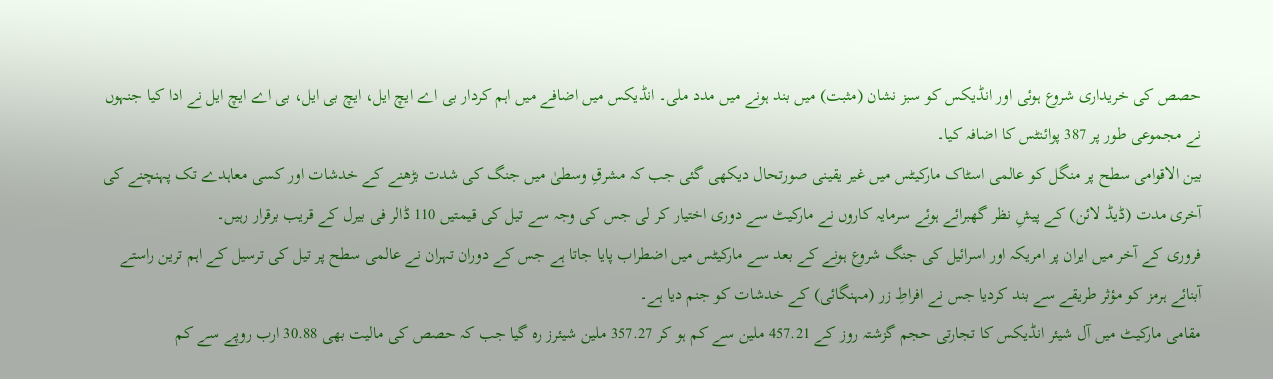حصص کی خریداری شروع ہوئی اور انڈیکس کو سبز نشان (مثبت) میں بند ہونے میں مدد ملی۔ انڈیکس میں اضافے میں اہم کردار بی اے ایچ ایل، ایچ بی ایل، بی اے ایچ ایل نے ادا کیا جنہوں نے مجموعی طور پر 387 پوائنٹس کا اضافہ کیا۔
بین الاقوامی سطح پر منگل کو عالمی اسٹاک مارکیٹس میں غیر یقینی صورتحال دیکھی گئی جب کہ مشرقِ وسطیٰ میں جنگ کی شدت بڑھنے کے خدشات اور کسی معاہدے تک پہنچنے کی آخری مدت (ڈیڈ لائن) کے پیشِ نظر گھبرائے ہوئے سرمایہ کاروں نے مارکیٹ سے دوری اختیار کر لی جس کی وجہ سے تیل کی قیمتیں 110 ڈالر فی بیرل کے قریب برقرار رہیں۔
فروری کے آخر میں ایران پر امریکہ اور اسرائیل کی جنگ شروع ہونے کے بعد سے مارکیٹس میں اضطراب پایا جاتا ہے جس کے دوران تہران نے عالمی سطح پر تیل کی ترسیل کے اہم ترین راستے آبنائے ہرمز کو مؤثر طریقے سے بند کردیا جس نے افراطِ زر (مہنگائی) کے خدشات کو جنم دیا ہے۔
مقامی مارکیٹ میں آل شیئر انڈیکس کا تجارتی حجم گزشتہ روز کے 457.21 ملین سے کم ہو کر 357.27 ملین شیئرز رہ گیا جب کہ حصص کی مالیت بھی 30.88 ارب روپے سے کم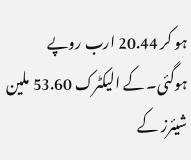ہو کر 20.44 ارب روپے ہوگئی۔ کے الیکٹرک 53.60 ملین شیئرز کے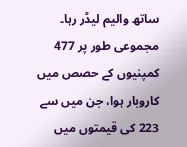ساتھ والیم لیڈر رہا۔
مجموعی طور پر 477 کمپنیوں کے حصص میں کاروبار ہوا، جن میں سے 223 کی قیمتوں میں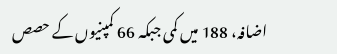اضافہ، 188 میں کمی جبکہ 66 کمپنیوں کے حصص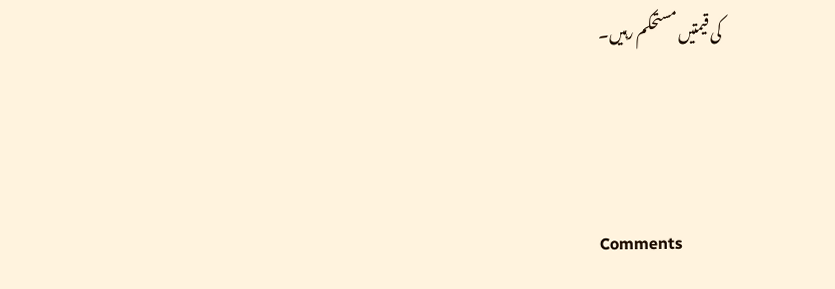کی قیمتیں مستحکم رہیں۔



Comments